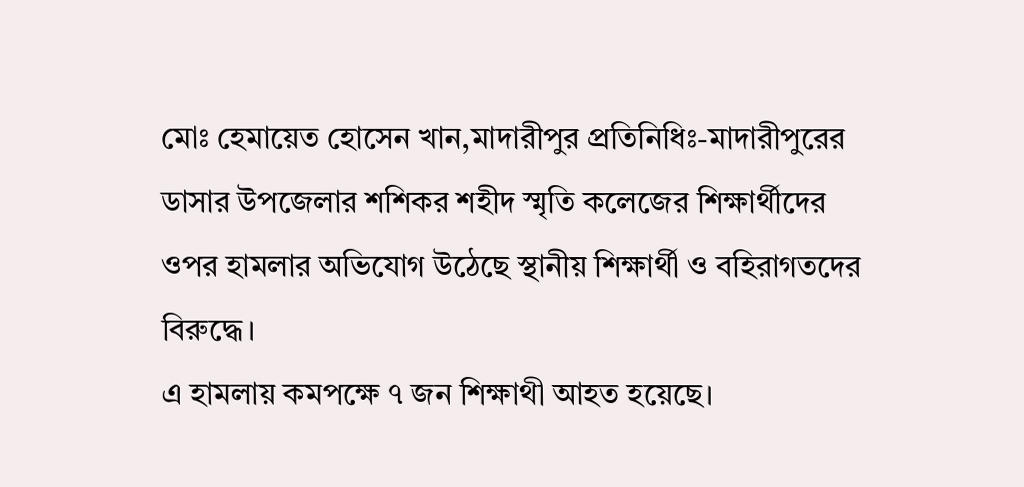মোঃ হেমায়েত হোসেন খান,মাদারীপুর প্রতিনিধিঃ-মাদারীপুরের ডাসার উপজেলার শশিকর শহীদ স্মৃতি কলেজের শিক্ষার্থীদের ওপর হামলার অভিযোগ উঠেছে স্থানীয় শিক্ষার্থী ও বহিরাগতদের বিরুদ্ধে।
এ হামলায় কমপক্ষে ৭ জন শিক্ষাথী আহত হয়েছে।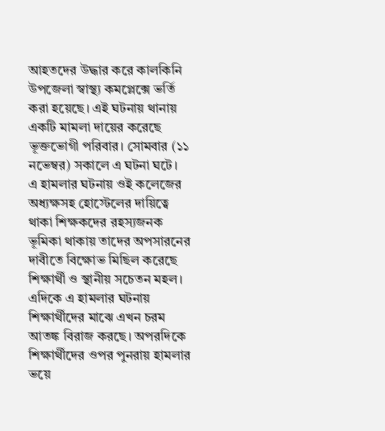আহতদের উদ্ধার করে কালকিনি উপজেলা স্বাস্থ্য কমপ্লেক্সে ভর্তি করা হয়েছে। এই ঘটনায় থানায় একটি মামলা দায়ের করেছে ভূক্তভোগী পরিবার। সোমবার (১১ নভেম্বর) সকালে এ ঘটনা ঘটে।
এ হামলার ঘটনায় ওই কলেজের অধ্যক্ষসহ হোস্টেলের দায়িত্বে থাকা শিক্ষকদের রহস্যজনক ভূমিকা থাকায় তাদের অপসারনের দাবীতে বিক্ষোভ মিছিল করেছে শিক্ষার্থী ও স্থানীয় সচেতন মহল।
এদিকে এ হামলার ঘটনায় শিক্ষার্থীদের মাঝে এখন চরম আতঙ্ক বিরাজ করছে। অপরদিকে শিক্ষার্থীদের ওপর পুনরায় হামলার ভয়ে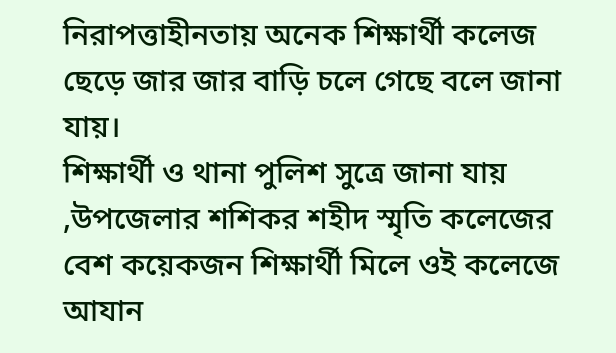নিরাপত্তাহীনতায় অনেক শিক্ষার্থী কলেজ ছেড়ে জার জার বাড়ি চলে গেছে বলে জানা যায়।
শিক্ষার্থী ও থানা পুলিশ সুত্রে জানা যায় ,উপজেলার শশিকর শহীদ স্মৃতি কলেজের বেশ কয়েকজন শিক্ষার্থী মিলে ওই কলেজে আযান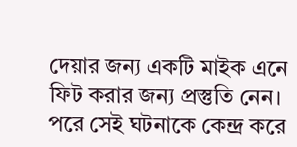দেয়ার জন্য একটি মাইক এনে ফিট করার জন্য প্রস্তুতি নেন। পরে সেই ঘটনাকে কেন্দ্র করে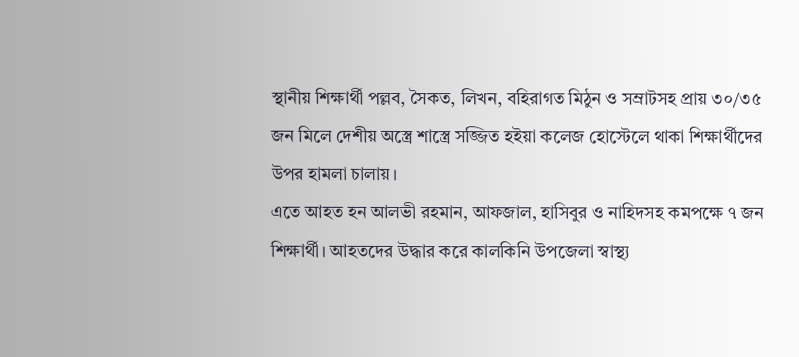স্থানীয় শিক্ষার্থী পল্লব, সৈকত, লিখন, বহিরাগত মিঠুন ও সম্রাটসহ প্রায় ৩০/৩৫ জন মিলে দেশীয় অস্ত্রে শাস্ত্রে সজ্জিত হইয়া কলেজ হোস্টেলে থাকা শিক্ষার্থীদের উপর হামলা চালায়।
এতে আহত হন আলভী রহমান, আফজাল, হাসিবুর ও নাহিদসহ কমপক্ষে ৭ জন শিক্ষার্থী। আহতদের উদ্ধার করে কালকিনি উপজেলা স্বাস্থ্য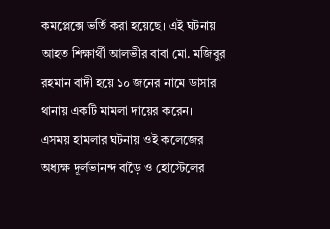কমপ্লেক্সে ভর্তি করা হয়েছে। এই ঘটনায় আহত শিক্ষার্থী আলভীর বাবা মো. মজিবুর রহমান বাদী হয়ে ১০ জনের নামে ডাসার থানায় একটি মামলা দায়ের করেন।
এসময় হামলার ঘটনায় ওই কলেজের অধ্যক্ষ দূর্লভানন্দ বাড়ৈ ও হোস্টেলের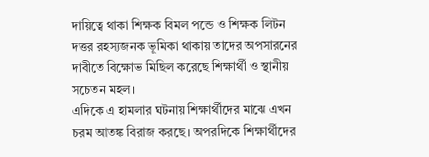দায়িত্বে থাকা শিক্ষক বিমল পন্ডে ও শিক্ষক লিটন দত্তর রহস্যজনক ভূমিকা থাকায় তাদের অপসারনের দাবীতে বিক্ষোভ মিছিল করেছে শিক্ষার্থী ও স্থানীয় সচেতন মহল।
এদিকে এ হামলার ঘটনায় শিক্ষার্থীদের মাঝে এখন চরম আতঙ্ক বিরাজ করছে। অপরদিকে শিক্ষার্থীদের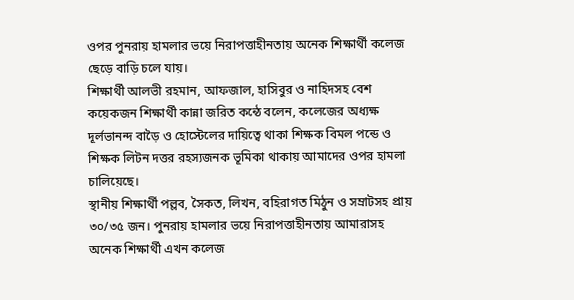ওপর পুনরায় হামলার ভয়ে নিরাপত্তাহীনতায় অনেক শিক্ষার্থী কলেজ ছেড়ে বাড়ি চলে যায়।
শিক্ষার্থী আলভী রহমান, আফজাল, হাসিবুর ও নাহিদসহ বেশ কয়েকজন শিক্ষার্থী কান্না জরিত কন্ঠে বলেন, কলেজের অধ্যক্ষ দূর্লভানন্দ বাড়ৈ ও হোস্টেলের দায়িত্বে থাকা শিক্ষক বিমল পন্ডে ও শিক্ষক লিটন দত্তর রহস্যজনক ভূমিকা থাকায় আমাদের ওপর হামলা চালিয়েছে।
স্থানীয় শিক্ষার্থী পল্লব, সৈকত, লিখন, বহিরাগত মিঠুন ও সম্রাটসহ প্রায় ৩০/৩৫ জন। পুনরায় হামলার ভয়ে নিরাপত্তাহীনতায় আমারাসহ অনেক শিক্ষার্থী এখন কলেজ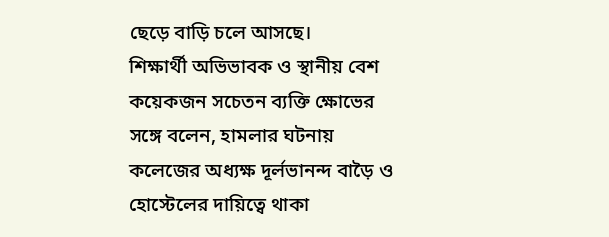ছেড়ে বাড়ি চলে আসছে।
শিক্ষার্থী অভিভাবক ও স্থানীয় বেশ কয়েকজন সচেতন ব্যক্তি ক্ষোভের সঙ্গে বলেন, হামলার ঘটনায় কলেজের অধ্যক্ষ দূর্লভানন্দ বাড়ৈ ও হোস্টেলের দায়িত্বে থাকা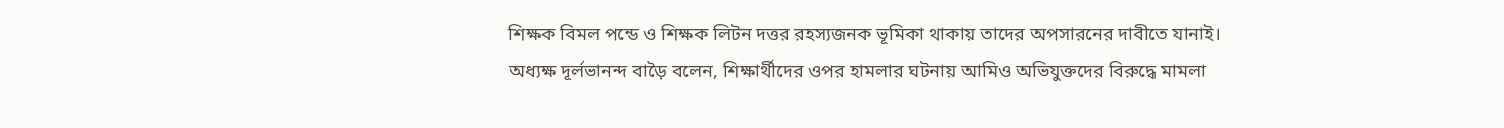শিক্ষক বিমল পন্ডে ও শিক্ষক লিটন দত্তর রহস্যজনক ভূমিকা থাকায় তাদের অপসারনের দাবীতে যানাই।
অধ্যক্ষ দূর্লভানন্দ বাড়ৈ বলেন, শিক্ষার্থীদের ওপর হামলার ঘটনায় আমিও অভিযুক্তদের বিরুদ্ধে মামলা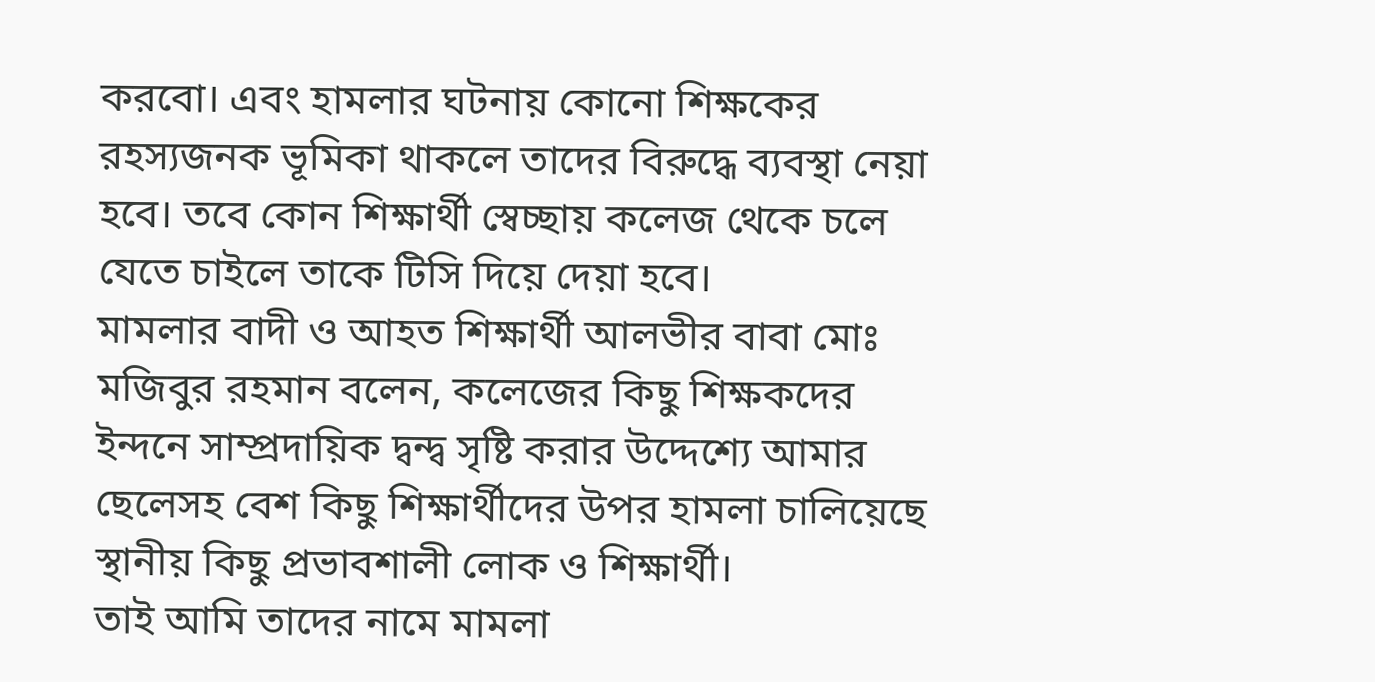করবো। এবং হামলার ঘটনায় কোনো শিক্ষকের রহস্যজনক ভূমিকা থাকলে তাদের বিরুদ্ধে ব্যবস্থা নেয়া হবে। তবে কোন শিক্ষার্থী স্বেচ্ছায় কলেজ থেকে চলে যেতে চাইলে তাকে টিসি দিয়ে দেয়া হবে।
মামলার বাদী ও আহত শিক্ষার্থী আলভীর বাবা মোঃ মজিবুর রহমান বলেন, কলেজের কিছু শিক্ষকদের ইন্দনে সাম্প্রদায়িক দ্বন্দ্ব সৃষ্টি করার উদ্দেশ্যে আমার ছেলেসহ বেশ কিছু শিক্ষার্থীদের উপর হামলা চালিয়েছে স্থানীয় কিছু প্রভাবশালী লোক ও শিক্ষার্থী।
তাই আমি তাদের নামে মামলা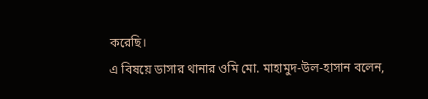করেছি।
এ বিষয়ে ডাসার থানার ওমি মো. মাহামুদ-উল-হাসান বলেন,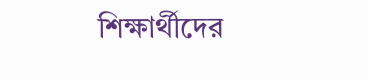শিক্ষার্থীদের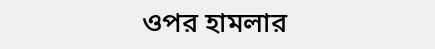ওপর হামলার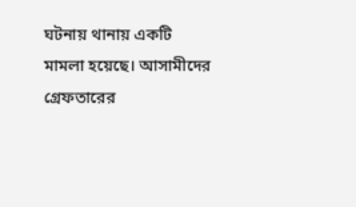ঘটনায় থানায় একটি মামলা হয়েছে। আসামীদের গ্রেফতারের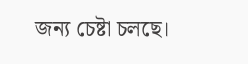জন্য চেষ্টা চলছে।